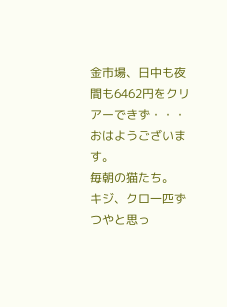金市場、日中も夜間も6462円をクリアーできず・・・
おはようございます。
毎朝の猫たち。
キジ、クロ一匹ずつやと思っ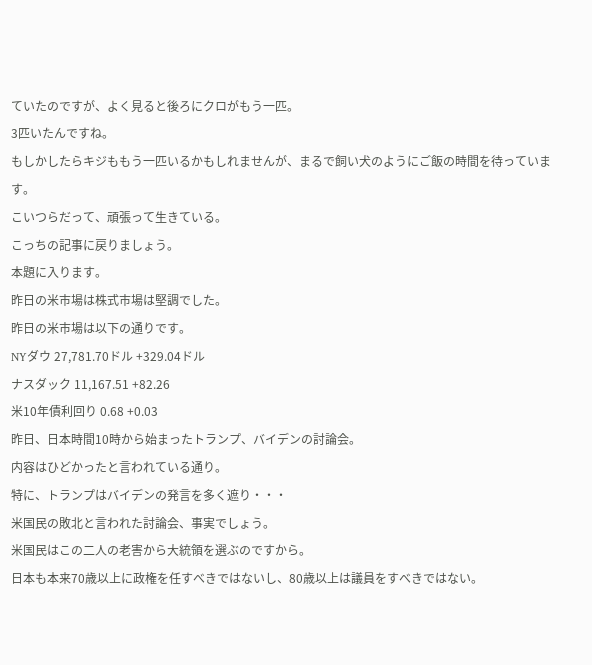ていたのですが、よく見ると後ろにクロがもう一匹。
3匹いたんですね。
もしかしたらキジももう一匹いるかもしれませんが、まるで飼い犬のようにご飯の時間を待っています。
こいつらだって、頑張って生きている。
こっちの記事に戻りましょう。
本題に入ります。
昨日の米市場は株式市場は堅調でした。
昨日の米市場は以下の通りです。
NYダウ 27,781.70ドル +329.04ドル
ナスダック 11,167.51 +82.26
米10年債利回り 0.68 +0.03
昨日、日本時間10時から始まったトランプ、バイデンの討論会。
内容はひどかったと言われている通り。
特に、トランプはバイデンの発言を多く遮り・・・
米国民の敗北と言われた討論会、事実でしょう。
米国民はこの二人の老害から大統領を選ぶのですから。
日本も本来70歳以上に政権を任すべきではないし、80歳以上は議員をすべきではない。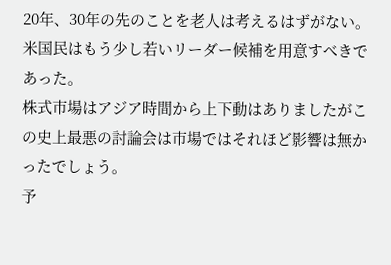20年、30年の先のことを老人は考えるはずがない。
米国民はもう少し若いリーダー候補を用意すべきであった。
株式市場はアジア時間から上下動はありましたがこの史上最悪の討論会は市場ではそれほど影響は無かったでしょう。
予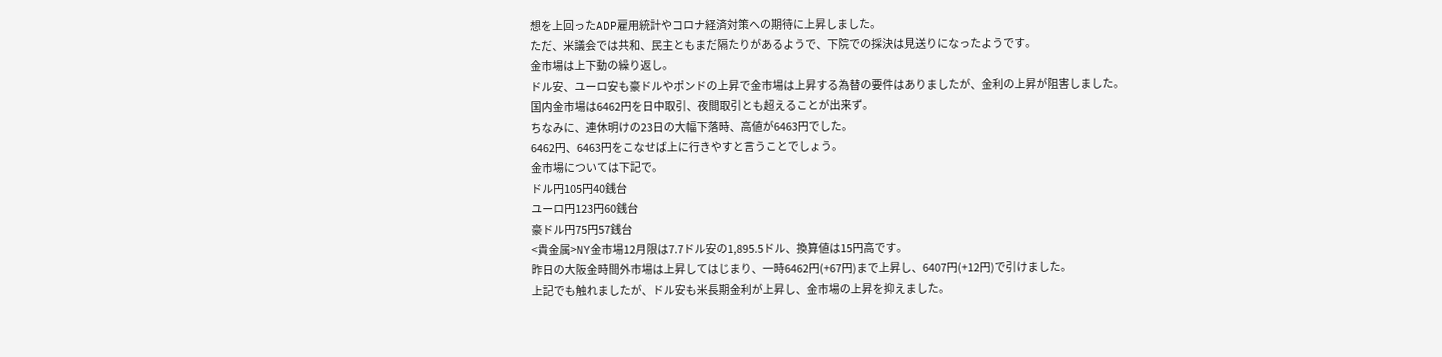想を上回ったADP雇用統計やコロナ経済対策への期待に上昇しました。
ただ、米議会では共和、民主ともまだ隔たりがあるようで、下院での採決は見送りになったようです。
金市場は上下動の繰り返し。
ドル安、ユーロ安も豪ドルやポンドの上昇で金市場は上昇する為替の要件はありましたが、金利の上昇が阻害しました。
国内金市場は6462円を日中取引、夜間取引とも超えることが出来ず。
ちなみに、連休明けの23日の大幅下落時、高値が6463円でした。
6462円、6463円をこなせば上に行きやすと言うことでしょう。
金市場については下記で。
ドル円105円40銭台
ユーロ円123円60銭台
豪ドル円75円57銭台
<貴金属>NY金市場12月限は7.7ドル安の1,895.5ドル、換算値は15円高です。
昨日の大阪金時間外市場は上昇してはじまり、一時6462円(+67円)まで上昇し、6407円(+12円)で引けました。
上記でも触れましたが、ドル安も米長期金利が上昇し、金市場の上昇を抑えました。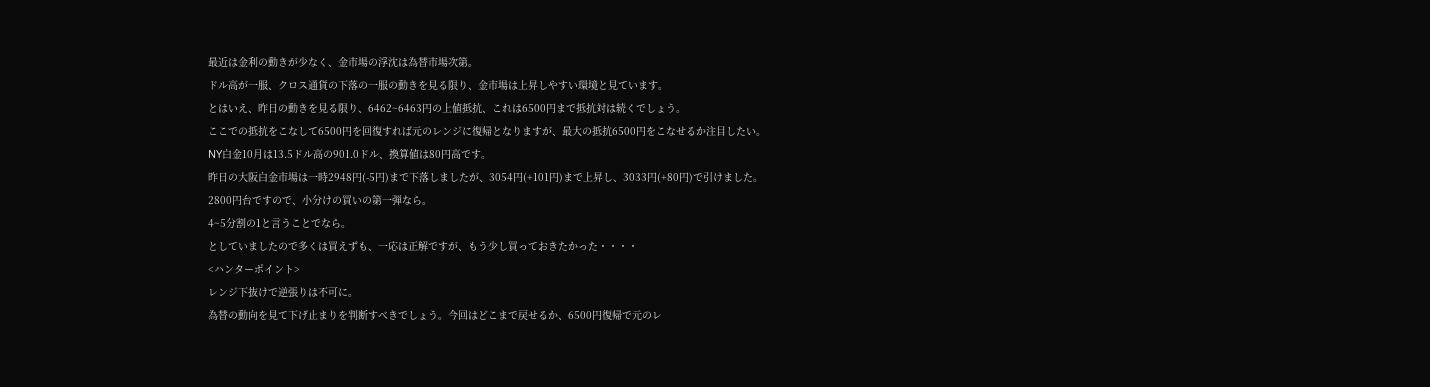最近は金利の動きが少なく、金市場の浮沈は為替市場次第。
ドル高が一服、クロス通貨の下落の一服の動きを見る限り、金市場は上昇しやすい環境と見ています。
とはいえ、昨日の動きを見る限り、6462~6463円の上値抵抗、これは6500円まで抵抗対は続くでしょう。
ここでの抵抗をこなして6500円を回復すれば元のレンジに復帰となりますが、最大の抵抗6500円をこなせるか注目したい。
NY白金10月は13.5ドル高の901.0ドル、換算値は80円高です。
昨日の大阪白金市場は一時2948円(-5円)まで下落しましたが、3054円(+101円)まで上昇し、3033円(+80円)で引けました。
2800円台ですので、小分けの買いの第一弾なら。
4~5分割の1と言うことでなら。
としていましたので多くは買えずも、一応は正解ですが、もう少し買っておきたかった・・・・
<ハンターポイント>
レンジ下抜けで逆張りは不可に。
為替の動向を見て下げ止まりを判断すべきでしょう。今回はどこまで戻せるか、6500円復帰で元のレ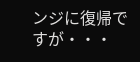ンジに復帰ですが・・・